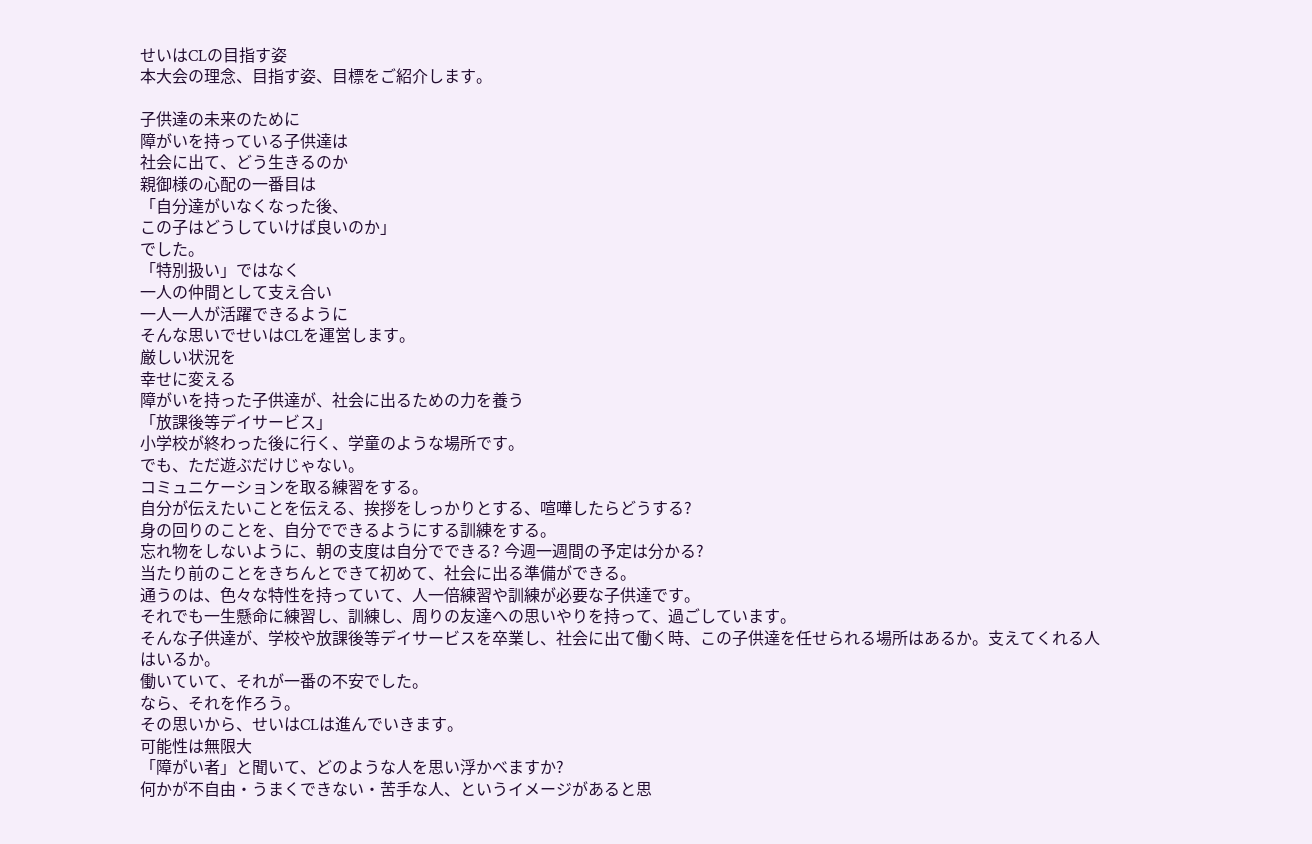せいはCLの目指す姿
本大会の理念、目指す姿、目標をご紹介します。

子供達の未来のために
障がいを持っている子供達は
社会に出て、どう生きるのか
親御様の心配の一番目は
「自分達がいなくなった後、
この子はどうしていけば良いのか」
でした。
「特別扱い」ではなく
一人の仲間として支え合い
一人一人が活躍できるように
そんな思いでせいはCLを運営します。
厳しい状況を
幸せに変える
障がいを持った子供達が、社会に出るための力を養う
「放課後等デイサービス」
小学校が終わった後に行く、学童のような場所です。
でも、ただ遊ぶだけじゃない。
コミュニケーションを取る練習をする。
自分が伝えたいことを伝える、挨拶をしっかりとする、喧嘩したらどうする?
身の回りのことを、自分でできるようにする訓練をする。
忘れ物をしないように、朝の支度は自分でできる? 今週一週間の予定は分かる?
当たり前のことをきちんとできて初めて、社会に出る準備ができる。
通うのは、色々な特性を持っていて、人一倍練習や訓練が必要な子供達です。
それでも一生懸命に練習し、訓練し、周りの友達への思いやりを持って、過ごしています。
そんな子供達が、学校や放課後等デイサービスを卒業し、社会に出て働く時、この子供達を任せられる場所はあるか。支えてくれる人はいるか。
働いていて、それが一番の不安でした。
なら、それを作ろう。
その思いから、せいはCLは進んでいきます。
可能性は無限大
「障がい者」と聞いて、どのような人を思い浮かべますか?
何かが不自由・うまくできない・苦手な人、というイメージがあると思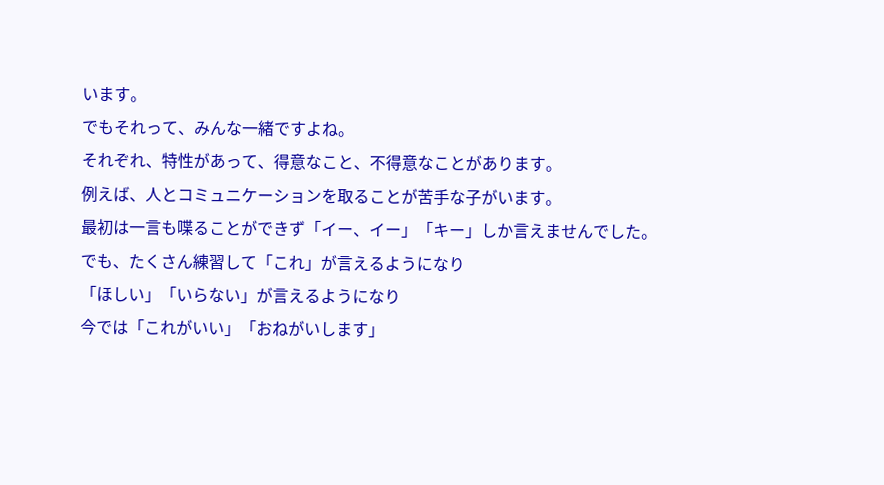います。
でもそれって、みんな一緒ですよね。
それぞれ、特性があって、得意なこと、不得意なことがあります。
例えば、人とコミュニケーションを取ることが苦手な子がいます。
最初は一言も喋ることができず「イー、イー」「キー」しか言えませんでした。
でも、たくさん練習して「これ」が言えるようになり
「ほしい」「いらない」が言えるようになり
今では「これがいい」「おねがいします」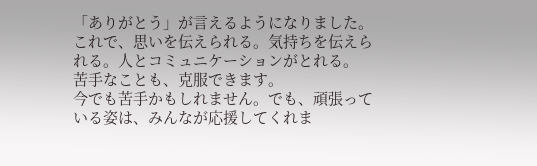「ありがとう」が言えるようになりました。
これで、思いを伝えられる。気持ちを伝えられる。人とコミュニケーションがとれる。
苦手なことも、克服できます。
今でも苦手かもしれません。でも、頑張っている姿は、みんなが応援してくれま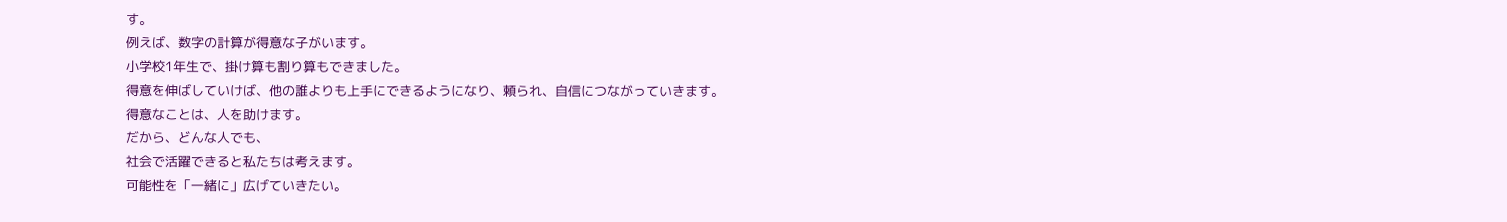す。
例えば、数字の計算が得意な子がいます。
小学校1年生で、掛け算も割り算もできました。
得意を伸ばしていけば、他の誰よりも上手にできるようになり、頼られ、自信につながっていきます。
得意なことは、人を助けます。
だから、どんな人でも、
社会で活躍できると私たちは考えます。
可能性を「一緒に」広げていきたい。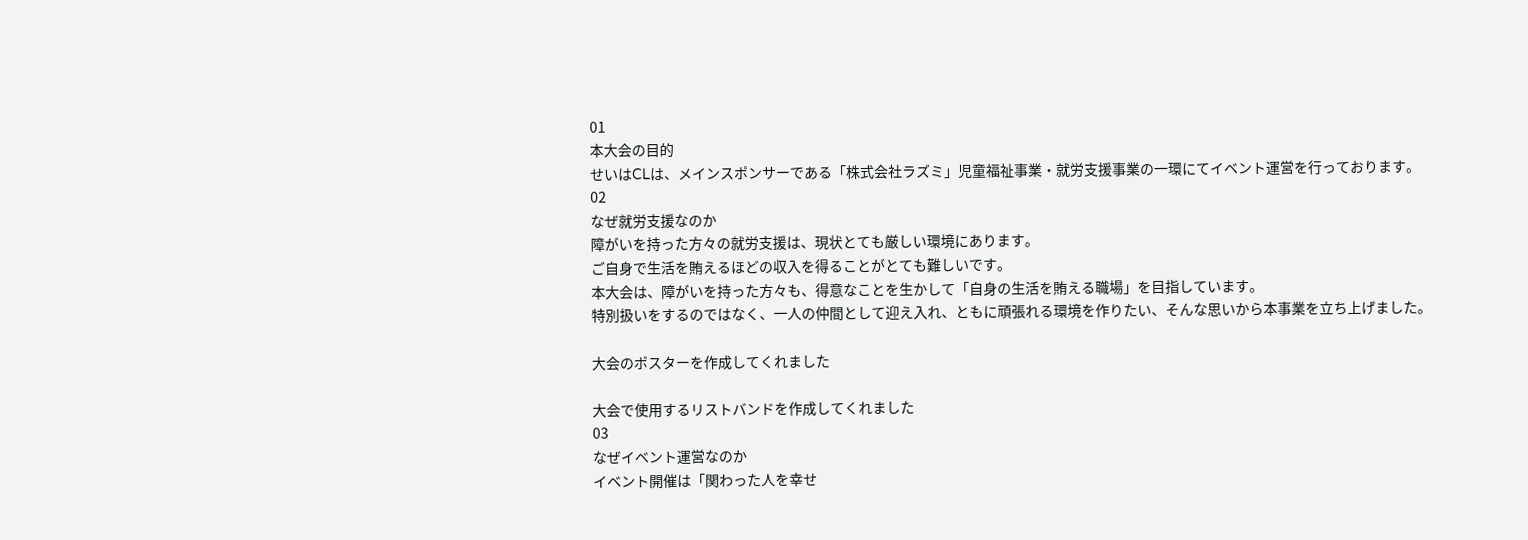01
本大会の目的
せいはCLは、メインスポンサーである「株式会社ラズミ」児童福祉事業・就労支援事業の一環にてイベント運営を行っております。
02
なぜ就労支援なのか
障がいを持った方々の就労支援は、現状とても厳しい環境にあります。
ご自身で生活を賄えるほどの収入を得ることがとても難しいです。
本大会は、障がいを持った方々も、得意なことを生かして「自身の生活を賄える職場」を目指しています。
特別扱いをするのではなく、一人の仲間として迎え入れ、ともに頑張れる環境を作りたい、そんな思いから本事業を立ち上げました。

大会のポスターを作成してくれました

大会で使用するリストバンドを作成してくれました
03
なぜイベント運営なのか
イベント開催は「関わった人を幸せ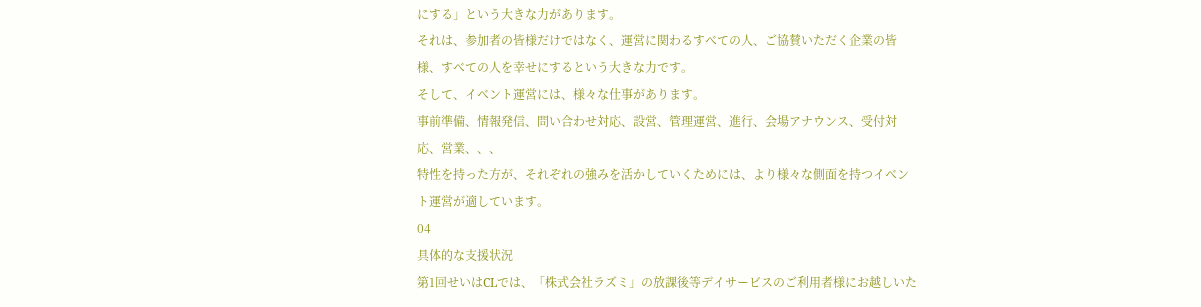にする」という大きな力があります。
それは、参加者の皆様だけではなく、運営に関わるすべての人、ご協賛いただく企業の皆様、すべての人を幸せにするという大きな力です。
そして、イベント運営には、様々な仕事があります。
事前準備、情報発信、問い合わせ対応、設営、管理運営、進行、会場アナウンス、受付対応、営業、、、
特性を持った方が、それぞれの強みを活かしていくためには、より様々な側面を持つイベント運営が適しています。
04
具体的な支援状況
第1回せいはCLでは、「株式会社ラズミ」の放課後等デイサービスのご利用者様にお越しいた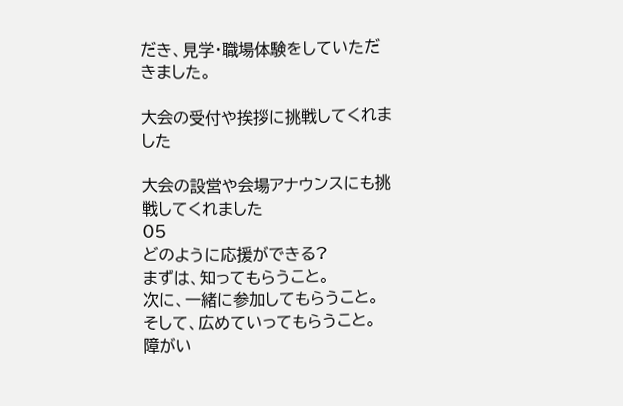だき、見学・職場体験をしていただきました。

大会の受付や挨拶に挑戦してくれました

大会の設営や会場アナウンスにも挑戦してくれました
05
どのように応援ができる?
まずは、知ってもらうこと。
次に、一緒に参加してもらうこと。
そして、広めていってもらうこと。
障がい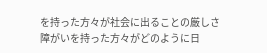を持った方々が社会に出ることの厳しさ
障がいを持った方々がどのように日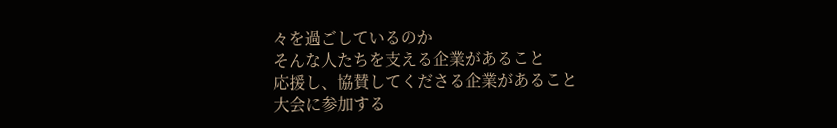々を過ごしているのか
そんな人たちを支える企業があること
応援し、協賛してくださる企業があること
大会に参加する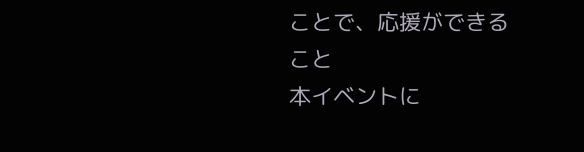ことで、応援ができること
本イベントに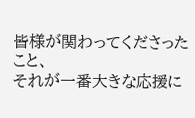皆様が関わってくださったこと、
それが一番大きな応援に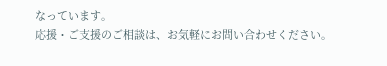なっています。
応援・ご支援のご相談は、お気軽にお問い合わせください。